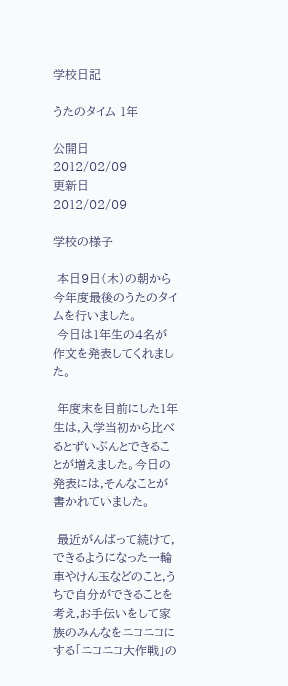学校日記

うたのタイム 1年

公開日
2012/02/09
更新日
2012/02/09

学校の様子

 本日9日(木)の朝から今年度最後のうたのタイムを行いました。
 今日は1年生の4名が作文を発表してくれました。

 年度末を目前にした1年生は,入学当初から比べるとずいぶんとできることが増えました。今日の発表には,そんなことが書かれていました。

 最近がんばって続けて,できるようになった一輪車やけん玉などのこと,うちで自分ができることを考え,お手伝いをして家族のみんなをニコニコにする「ニコニコ大作戦」の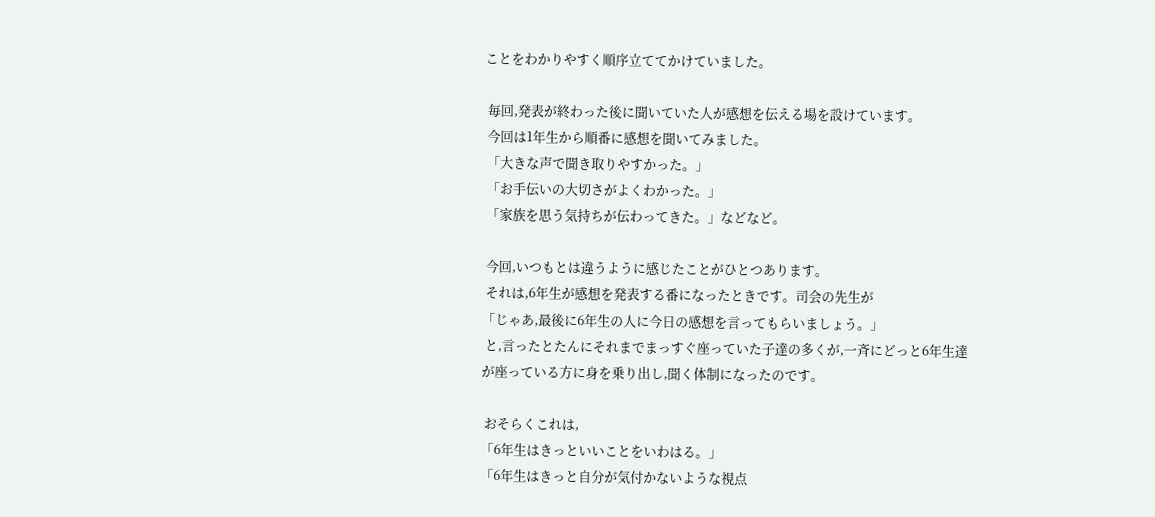ことをわかりやすく順序立ててかけていました。

 毎回,発表が終わった後に聞いていた人が感想を伝える場を設けています。
 今回は1年生から順番に感想を聞いてみました。
 「大きな声で聞き取りやすかった。」
 「お手伝いの大切さがよくわかった。」
 「家族を思う気持ちが伝わってきた。」などなど。

 今回,いつもとは違うように感じたことがひとつあります。
 それは,6年生が感想を発表する番になったときです。司会の先生が
「じゃあ,最後に6年生の人に今日の感想を言ってもらいましょう。」
 と,言ったとたんにそれまでまっすぐ座っていた子達の多くが,一斉にどっと6年生達が座っている方に身を乗り出し,聞く体制になったのです。

 おそらくこれは,
「6年生はきっといいことをいわはる。」
「6年生はきっと自分が気付かないような視点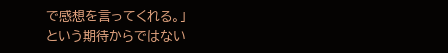で感想を言ってくれる。」
という期待からではない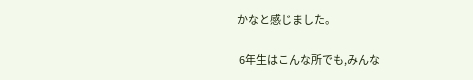かなと感じました。

 6年生はこんな所でも,みんな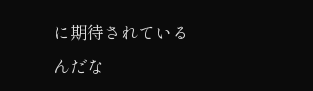に期待されているんだな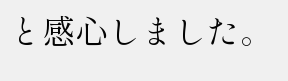と感心しました。